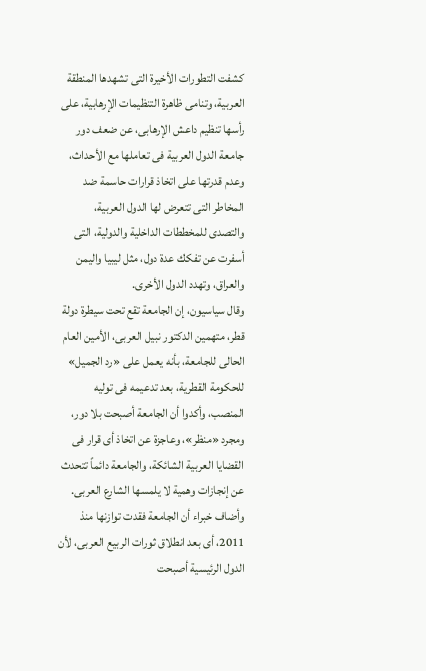كشفت التطورات الأخيرة التى تشهدها المنطقة العربية، وتنامى ظاهرة التنظيمات الإرهابية، على رأسها تنظيم داعش الإرهابى، عن ضعف دور جامعة الدول العربية فى تعاملها مع الأحداث، وعدم قدرتها على اتخاذ قرارات حاسمة ضد المخاطر التى تتعرض لها الدول العربية، والتصدى للمخططات الداخلية والدولية، التى أسفرت عن تفكك عدة دول، مثل ليبيا واليمن والعراق، وتهدد الدول الأخرى.
وقال سياسيون، إن الجامعة تقع تحت سيطرة دولة قطر، متهمين الدكتور نبيل العربى، الأمين العام الحالى للجامعة، بأنه يعمل على «رد الجميل» للحكومة القطرية، بعد تدعيمه فى توليه المنصب، وأكدوا أن الجامعة أصبحت بلا دور، ومجرد «منظر»، وعاجزة عن اتخاذ أى قرار فى القضايا العربية الشائكة، والجامعة دائماً تتحدث عن إنجازات وهمية لا يلمسها الشارع العربى. وأضاف خبراء أن الجامعة فقدت توازنها منذ 2011، أى بعد انطلاق ثورات الربيع العربى، لأن الدول الرئيسية أصبحت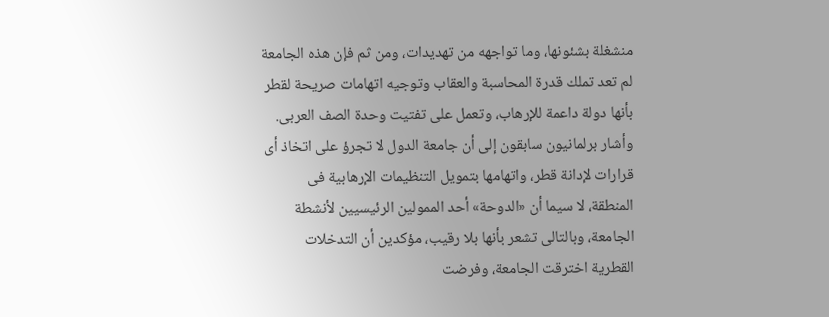منشغلة بشئونها، وما تواجهه من تهديدات، ومن ثم فإن هذه الجامعة لم تعد تملك قدرة المحاسبة والعقاب وتوجيه اتهامات صريحة لقطر بأنها دولة داعمة للإرهاب، وتعمل على تفتيت وحدة الصف العربى.
وأشار برلمانيون سابقون إلى أن جامعة الدول لا تجرؤ على اتخاذ أى قرارات لإدانة قطر، واتهامها بتمويل التنظيمات الإرهابية فى المنطقة، لا سيما أن «الدوحة» أحد الممولين الرئيسيين لأنشطة الجامعة، وبالتالى تشعر بأنها بلا رقيب، مؤكدين أن التدخلات القطرية اخترقت الجامعة، وفرضت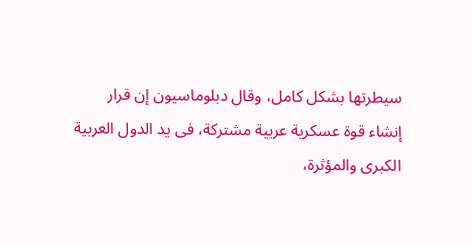سيطرتها بشكل كامل، وقال دبلوماسيون إن قرار إنشاء قوة عسكرية عربية مشتركة، فى يد الدول العربية الكبرى والمؤثرة،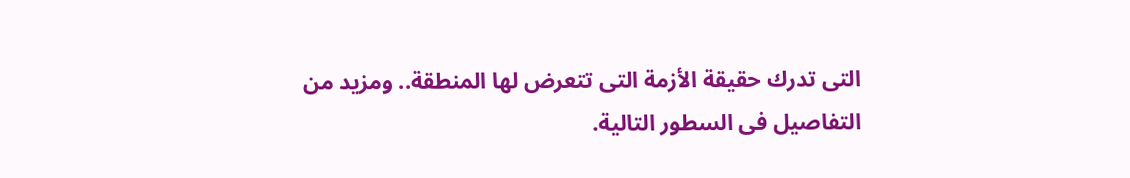التى تدرك حقيقة الأزمة التى تتعرض لها المنطقة.. ومزيد من التفاصيل فى السطور التالية.